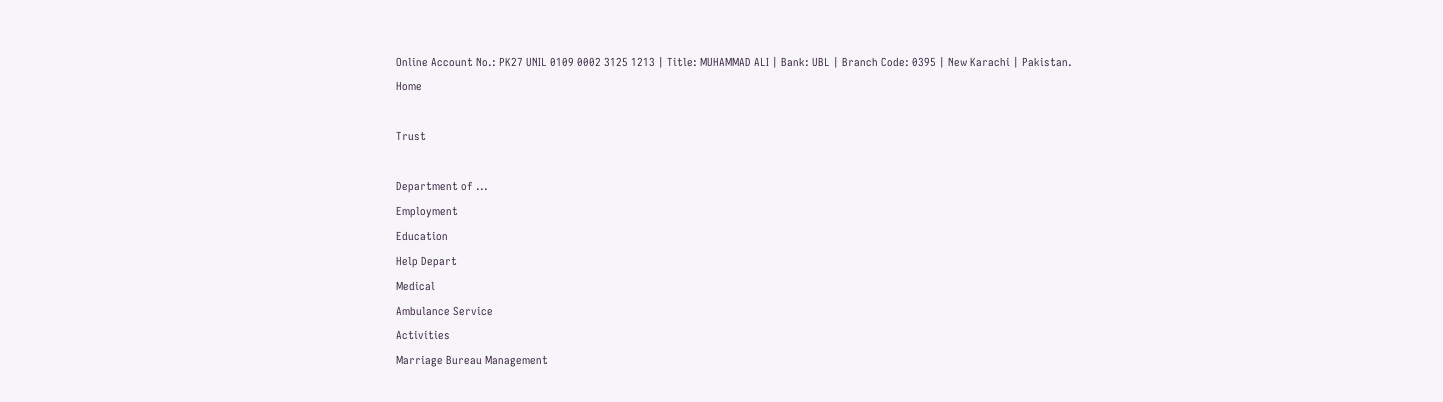Online Account No.: PK27 UNIL 0109 0002 3125 1213 | Title: MUHAMMAD ALI | Bank: UBL | Branch Code: 0395 | New Karachi | Pakistan.
Home

Trust

Department of ...
Employment
Education
Help Depart
Medical
Ambulance Service
Activities
Marriage Bureau Management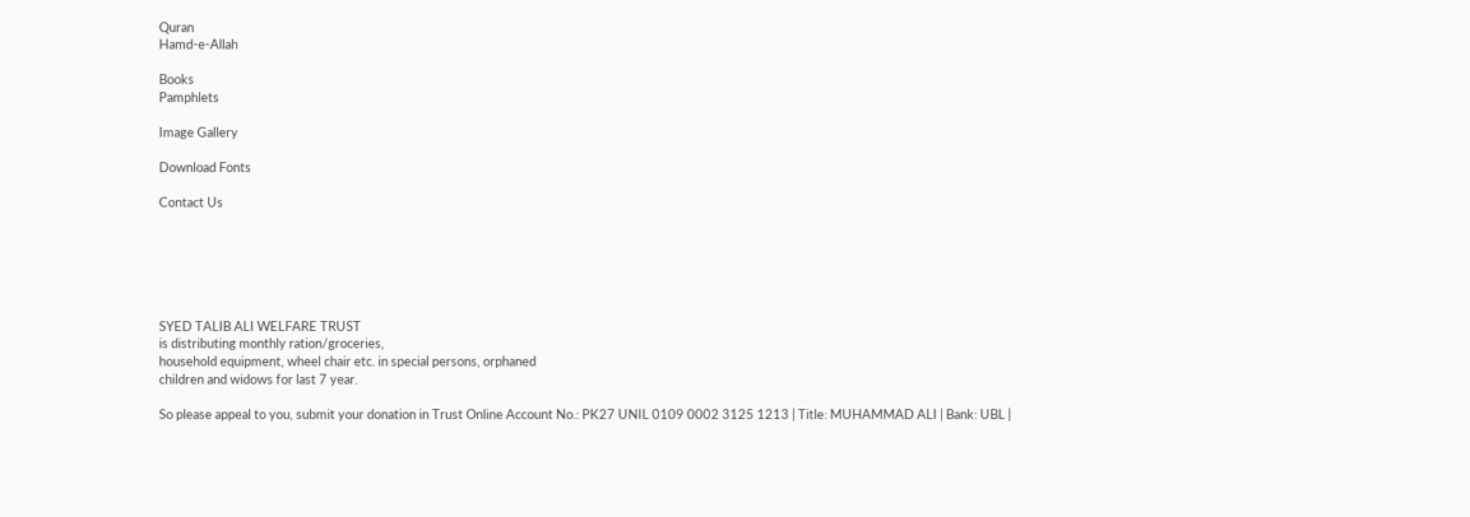Quran
Hamd-e-Allah

Books
Pamphlets

Image Gallery

Download Fonts

Contact Us






SYED TALIB ALI WELFARE TRUST
is distributing monthly ration/groceries,
household equipment, wheel chair etc. in special persons, orphaned
children and widows for last 7 year.

So please appeal to you, submit your donation in Trust Online Account No.: PK27 UNIL 0109 0002 3125 1213 | Title: MUHAMMAD ALI | Bank: UBL |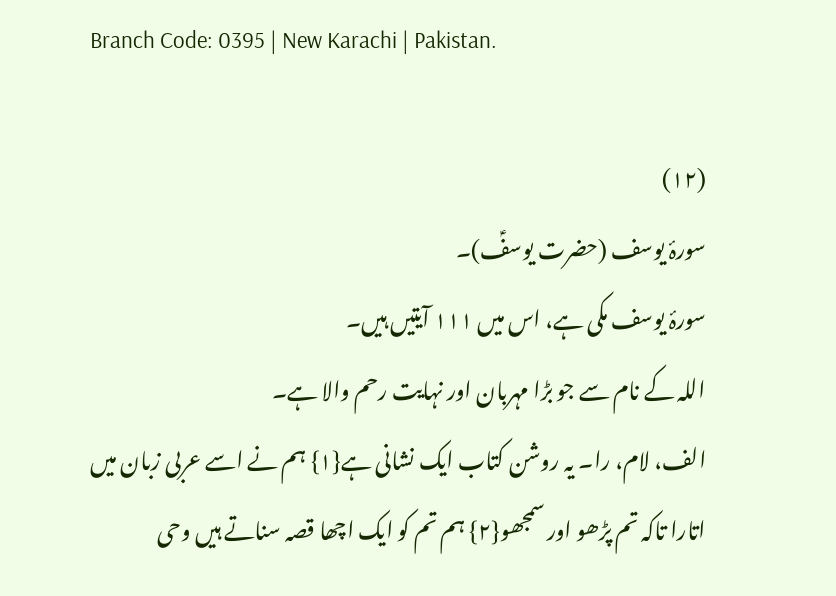Branch Code: 0395 | New Karachi | Pakistan.

(۱۲)
سورۂ یوسف (حضرت یوسفؑ)۔
سورۂ یوسف مکی ہے، اس میں ۱۱۱ آیتیں ہیں۔
اللہ کے نام سے جو بڑا مہربان اور نہایت رحم والا ہے۔
الف، لام، را۔ یہ روشن کتاب ایک نشانی ہے{۱} ہم نے اسے عربی زبان میں اتارا تاکہ تم پڑھو اور سمجھو{۲} ہم تم کو ایک اچھا قصہ سناتے ہیں وحی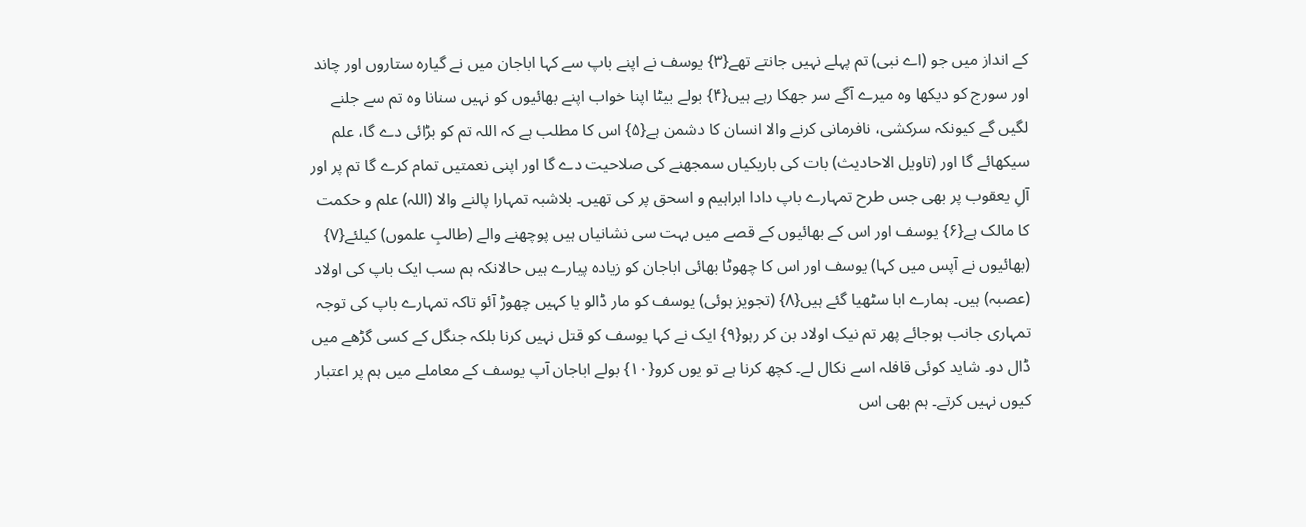کے انداز میں جو (اے نبی) تم پہلے نہیں جانتے تھے{۳} یوسف نے اپنے باپ سے کہا اباجان میں نے گیارہ ستاروں اور چاند اور سورج کو دیکھا وہ میرے آگے سر جھکا رہے ہیں{۴} بولے بیٹا اپنا خواب اپنے بھائیوں کو نہیں سنانا وہ تم سے جلنے لگیں گے کیونکہ سرکشی، نافرمانی کرنے والا انسان کا دشمن ہے{۵} اس کا مطلب ہے کہ اللہ تم کو بڑائی دے گا، علم سیکھائے گا اور (تاویل الاحادیث) بات کی باریکیاں سمجھنے کی صلاحیت دے گا اور اپنی نعمتیں تمام کرے گا تم پر اور آلِ یعقوب پر بھی جس طرح تمہارے باپ دادا ابراہیم و اسحق پر کی تھیں۔ بلاشبہ تمہارا پالنے والا (اللہ) علم و حکمت کا مالک ہے{۶} یوسف اور اس کے بھائیوں کے قصے میں بہت سی نشانیاں ہیں پوچھنے والے (طالبِ علموں) کیلئے{۷} (بھائیوں نے آپس میں کہا) یوسف اور اس کا چھوٹا بھائی اباجان کو زیادہ پیارے ہیں حالانکہ ہم سب ایک باپ کی اولاد (عصبہ) ہیں۔ ہمارے ابا سٹھیا گئے ہیں{۸} (تجویز ہوئی) یوسف کو مار ڈالو یا کہیں چھوڑ آئو تاکہ تمہارے باپ کی توجہ تمہاری جانب ہوجائے پھر تم نیک اولاد بن کر رہو{۹} ایک نے کہا یوسف کو قتل نہیں کرنا بلکہ جنگل کے کسی گڑھے میں ڈال دو۔ شاید کوئی قافلہ اسے نکال لے۔ کچھ کرنا ہے تو یوں کرو{۱۰} بولے اباجان آپ یوسف کے معاملے میں ہم پر اعتبار کیوں نہیں کرتے۔ ہم بھی اس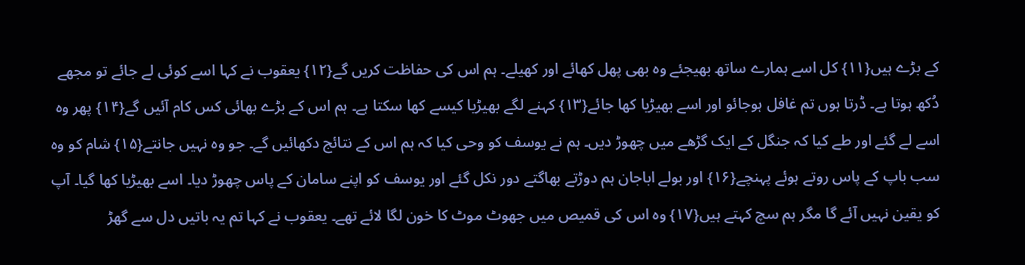کے بڑے ہیں{۱۱} کل اسے ہمارے ساتھ بھیجئے وہ بھی پھل کھائے اور کھیلے۔ ہم اس کی حفاظت کریں گے{۱۲} یعقوب نے کہا اسے کوئی لے جائے تو مجھے دُکھ ہوتا ہے۔ ڈرتا ہوں تم غافل ہوجائو اور اسے بھیڑیا کھا جائے{۱۳} کہنے لگے بھیڑیا کیسے کھا سکتا ہے۔ ہم اس کے بڑے بھائی کس کام آئیں گے{۱۴} پھر وہ اسے لے گئے اور طے کیا کہ جنگل کے ایک گڑھے میں چھوڑ دیں۔ ہم نے یوسف کو وحی کیا کہ ہم اس کے نتائج دکھائیں گے۔ جو وہ نہیں جانتے{۱۵} شام کو وہ سب باپ کے پاس روتے ہوئے پہنچے{۱۶} اور بولے اباجان ہم دوڑتے بھاگتے دور نکل گئے اور یوسف کو اپنے سامان کے پاس چھوڑ دیا۔ اسے بھیڑیا کھا گیا۔ آپ کو یقین نہیں آئے گا مگر ہم سچ کہتے ہیں{۱۷} وہ اس کی قمیص میں جھوٹ موٹ کا خون لگا لائے تھے۔ یعقوب نے کہا تم یہ باتیں دل سے گھڑ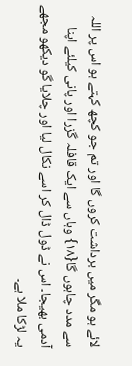لائے ہو مگر میں برداشت کروں گا اور تم جو کچھ کہتے ہو اس پر اللہ سے مدد چاہوں گا{۱۸} وہاں سے ایک قافلہ گزرا اور پانی کیلئے اپنا آدمی بھیجا۔ اس نے ڈول ڈال کر اسے نکال لیا اور چلایا گو دیکھو مجھے یہ لڑکا ملا ہے۔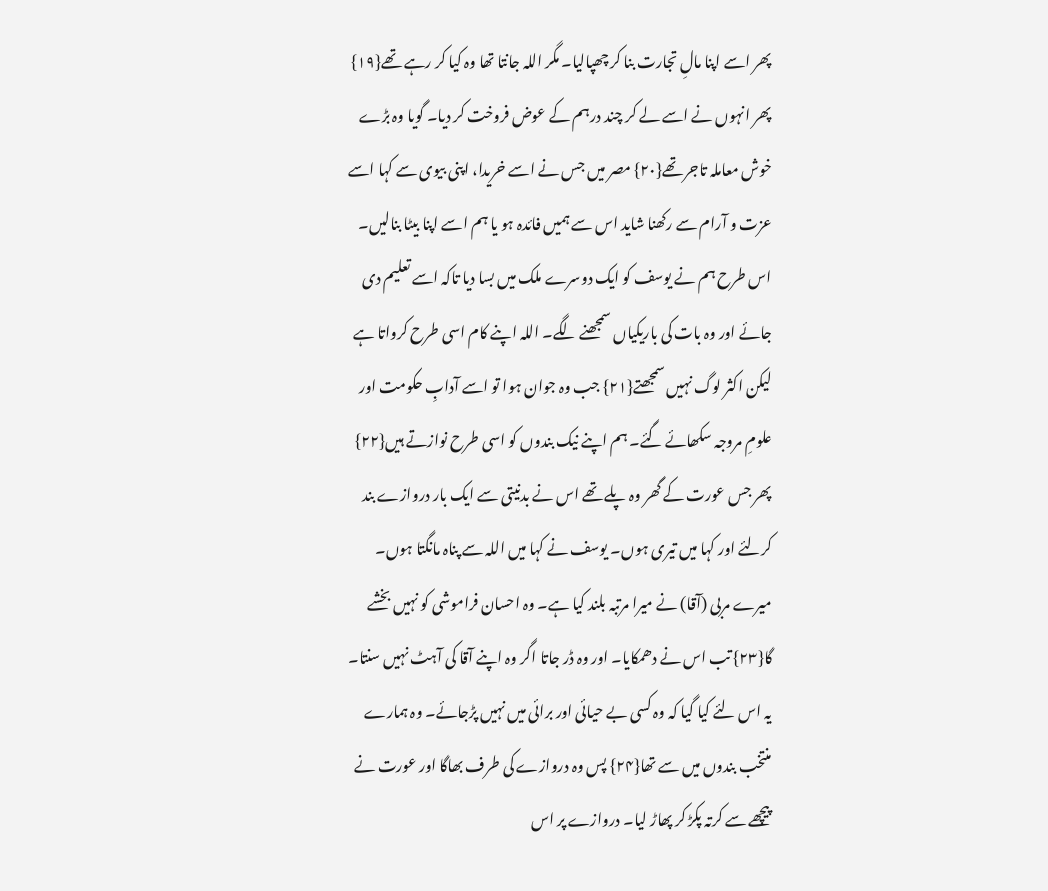پھر اسے اپنا مالِ تجارت بنا کر چھپالیا۔ مگر اللہ جانتا تھا وہ کیا کر رہے تھے{۱۹} پھر انہوں نے اسے لے کر چند درہم کے عوض فروخت کر دیا۔ گویا وہ بڑے خوش معاملہ تاجر تھے{۲۰} مصر میں جس نے اسے خریدا، اپنی بیوی سے کہا اسے عزت و آرام سے رکھنا شاید اس سے ہمیں فائدہ ہو یا ہم اسے اپنا بیٹا بنالیں۔ اس طرح ہم نے یوسف کو ایک دوسرے ملک میں بسا دیا تاکہ اسے تعلیم دی جائے اور وہ بات کی باریکیاں سمجھنے لگے۔ اللہ اپنے کام اسی طرح کرواتا ہے لیکن اکثر لوگ نہیں سمجھتے{۲۱} جب وہ جوان ہوا تو اسے آدابِ حکومت اور علومِ مروجہ سکھائے گئے۔ ہم اپنے نیک بندوں کو اسی طرح نوازتے ہیں{۲۲} پھر جس عورت کے گھر وہ پلے تھے اس نے بدنیتی سے ایک بار دروازے بند کرلئے اور کہا میں تیری ہوں۔ یوسف نے کہا میں اللہ سے پناہ مانگتا ہوں۔ میرے مربی (آقا) نے میرا مرتبہ بلند کیا ہے۔ وہ احسان فراموشی کو نہیں بخشے گا{۲۳} تب اس نے دھمکایا۔ اور وہ ڈر جاتا اگر وہ اپنے آقا کی آہٹ نہیں سنتا۔ یہ اس لئے کیا گیا کہ وہ کسی بے حیائی اور برائی میں نہیں پڑجائے۔ وہ ہمارے منتخب بندوں میں سے تھا{۲۴} پس وہ دروازے کی طرف بھاگا اور عورت نے پیچھے سے کرتہ پکڑ کر پھاڑ لیا۔ دروازے پر اس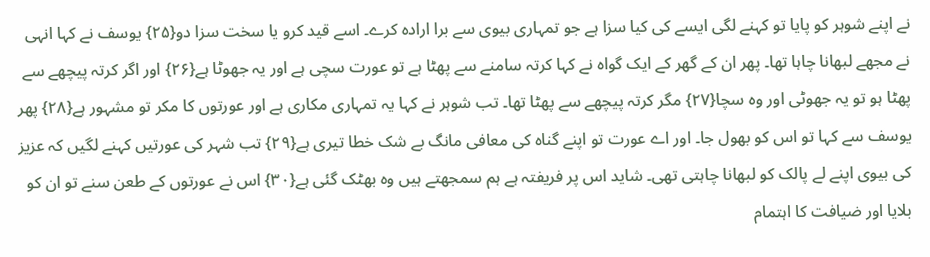نے اپنے شوہر کو پایا تو کہنے لگی ایسے کی کیا سزا ہے جو تمہاری بیوی سے برا ارادہ کرے۔ اسے قید کرو یا سخت سزا دو{۲۵} یوسف نے کہا انہی نے مجھے لبھانا چاہا تھا۔ پھر ان کے گھر کے ایک گواہ نے کہا کرتہ سامنے سے پھٹا ہے تو عورت سچی ہے اور یہ جھوٹا ہے{۲۶} اور اگر کرتہ پیچھے سے پھٹا ہو تو یہ جھوٹی اور وہ سچا{۲۷} مگر کرتہ پیچھے سے پھٹا تھا۔ تب شوہر نے کہا یہ تمہاری مکاری ہے اور عورتوں کا مکر تو مشہور ہے{۲۸} پھر یوسف سے کہا تو اس کو بھول جا۔ اور اے عورت تو اپنے گناہ کی معافی مانگ بے شک خطا تیری ہے{۲۹} تب شہر کی عورتیں کہنے لگیں کہ عزیز کی بیوی اپنے لے پالک کو لبھانا چاہتی تھی۔ شاید اس پر فریفتہ ہے ہم سمجھتے ہیں وہ بھٹک گئی ہے{۳۰} اس نے عورتوں کے طعن سنے تو ان کو بلایا اور ضیافت کا اہتمام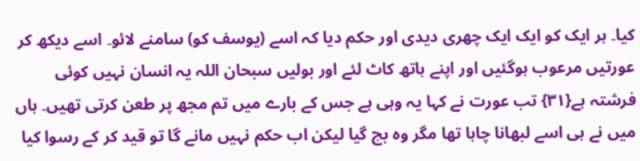کیا۔ ہر ایک کو ایک ایک چھری دیدی اور حکم دیا کہ اسے (یوسف کو) سامنے لائو۔ اسے دیکھ کر عورتیں مرعوب ہوگئیں اور اپنے ہاتھ کاٹ لئے اور بولیں سبحان اللہ یہ انسان نہیں کوئی فرشتہ ہے{۳۱} تب عورت نے کہا یہ وہی ہے جس کے بارے میں تم مجھ پر طعن کرتی تھیں۔ ہاں میں نے ہی اسے لبھانا چاہا تھا مگر وہ بچ گیا لیکن اب حکم نہیں مانے گا تو قید کر کے رسوا کیا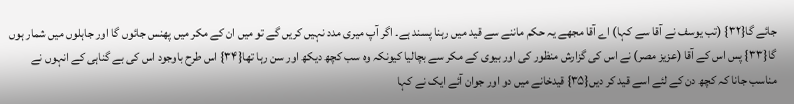جائے گا{۳۲} (تب یوسف نے آقا سے کہا) اے آقا مجھے یہ حکم ماننے سے قید میں رہنا پسند ہے۔ اگر آپ میری مدد نہیں کریں گے تو میں ان کے مکر میں پھنس جائوں گا اور جاہلوں میں شمار ہوں گا{۳۳} پس اس کے آقا (عزیز مصر) نے اس کی گزارش منظور کی اور بیوی کے مکر سے بچالیا کیونکہ وہ سب کچھ دیکھ اور سن رہا تھا{۳۴} اس طرح باوجود اس کی بے گناہی کے انہوں نے مناسب جانا کہ کچھ دن کے لئے اسے قید کر دیں{۳۵} قیدخانے میں دو اور جوان آئے ایک نے کہا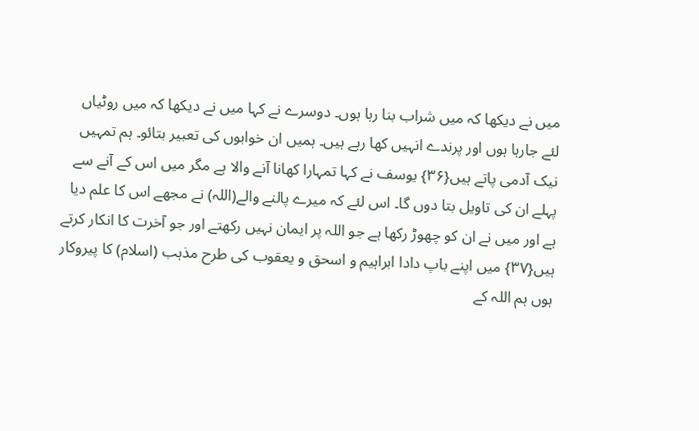میں نے دیکھا کہ میں شراب بنا رہا ہوں۔ دوسرے نے کہا میں نے دیکھا کہ میں روٹیاں لئے جارہا ہوں اور پرندے انہیں کھا رہے ہیں۔ ہمیں ان خوابوں کی تعبیر بتائو۔ ہم تمہیں نیک آدمی پاتے ہیں{۳۶} یوسف نے کہا تمہارا کھانا آنے والا ہے مگر میں اس کے آنے سے پہلے ان کی تاویل بتا دوں گا۔ اس لئے کہ میرے پالنے والے(اللہ) نے مجھے اس کا علم دیا ہے اور میں نے ان کو چھوڑ رکھا ہے جو اللہ پر ایمان نہیں رکھتے اور جو آخرت کا انکار کرتے ہیں{۳۷} میں اپنے باپ دادا ابراہیم و اسحق و یعقوب کی طرح مذہب (اسلام) کا پیروکار ہوں ہم اللہ کے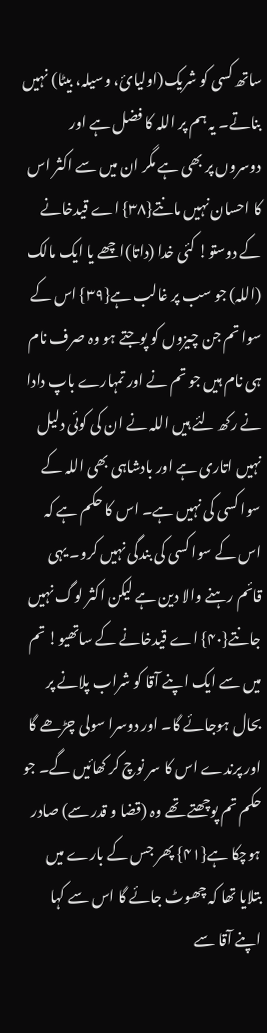ساتھ کسی کو شریک(اولیائ، وسیلہ، بیٹا) نہیں بناتے۔ یہ ہم پر اللہ کا فضل ہے اور دوسروں پر بھی ہے مگر ان میں سے اکثر اس کا احسان نہیں مانتے{۳۸} اے قیدخانے کے دوستو! کئی خدا (داتا)اچھے یا ایک مالک (اللہ) جو سب پر غالب ہے{۳۹} اس کے سوا تم جن چیزوں کو پوجتے ہو وہ صرف نام ہی نام ہیں جو تم نے اور تمہارے باپ دادا نے رکھ لئے ہیں اللہ نے ان کی کوئی دلیل نہیں اتاری ہے اور بادشاہی بھی اللہ کے سوا کسی کی نہیں ہے۔ اس کا حکم ہے کہ اس کے سوا کسی کی بندگی نہیں کرو۔ یہی قائم رہنے والا دین ہے لیکن اکثر لوگ نہیں جانتے{۴۰} اے قیدخانے کے ساتھیو! تم میں سے ایک اپنے آقا کو شراب پلانے پر بحال ہوجائے گا۔ اور دوسرا سولی چڑھے گا اور پرندے اس کا سر نوچ کر کھائیں گے۔ جو حکم تم پوچھتے تھے وہ (قضا و قدر سے) صادر ہوچکا ہے{۴۱} پھر جس کے بارے میں بتلایا تھا کہ چھوٹ جائے گا اس سے کہا اپنے آقا سے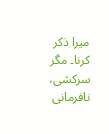میرا ذکر کرنا۔ مگر سرکشی، نافرمانی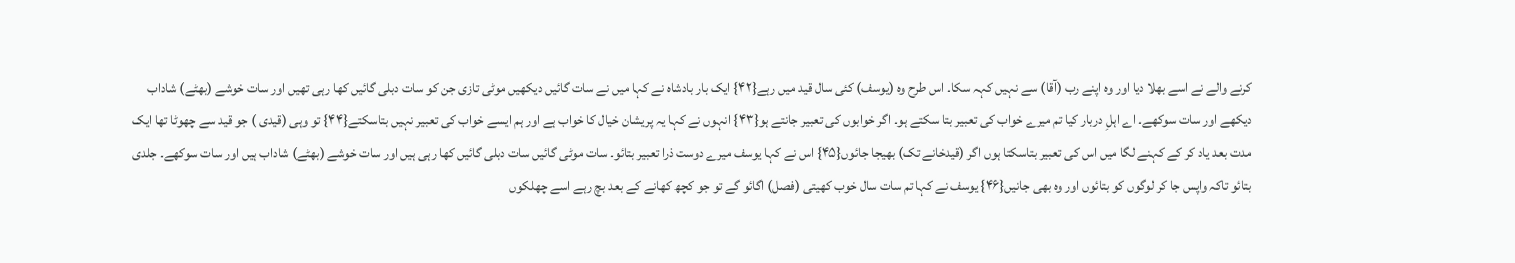کرنے والے نے اسے بھلا دیا اور وہ اپنے رب (آقا) سے نہیں کہہ سکا۔ اس طرح وہ (یوسف) کئی سال قید میں رہے{۴۲} ایک بار بادشاہ نے کہا میں نے سات گائیں دیکھیں موٹی تازی جن کو سات دبلی گائیں کھا رہی تھیں اور سات خوشے (بھٹے) شاداب دیکھے اور سات سوکھے۔ اے اہلِ دربار کیا تم میرے خواب کی تعبیر بتا سکتے ہو۔ اگر خوابوں کی تعبیر جانتے ہو{۴۳} انہوں نے کہا یہ پریشان خیال کا خواب ہے اور ہم ایسے خواب کی تعبیر نہیں بتاسکتے{۴۴} تو وہی (قیدی ) جو قید سے چھوٹا تھا ایک مدت بعد یاد کر کے کہنے لگا میں اس کی تعبیر بتاسکتا ہوں اگر (قیدخانے تک) بھیجا جائوں{۴۵} اس نے کہا یوسف میرے دوست ذرا تعبیر بتائو۔ سات موٹی گائیں سات دبلی گائیں کھا رہی ہیں اور سات خوشے (بھٹے) شاداب ہیں اور سات سوکھے۔ جلدی بتائو تاکہ واپس جا کر لوگوں کو بتائوں اور وہ بھی جانیں{۴۶} یوسف نے کہا تم سات سال خوب کھیتی (فصل) اگائو گے تو جو کچھ کھانے کے بعد بچ رہے اسے چھلکوں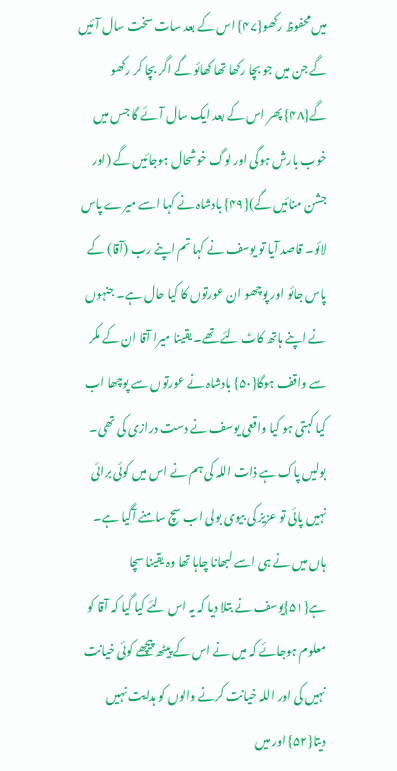میں محفوظ رکھو{۴۷} اس کے بعد سات سخت سال آئیں گے جن میں جو بچا رکھا تھا کھائو گے اگر بچا کر رکھو گے{۴۸} پھر اس کے بعد ایک سال آئے گا جس میں خوب بارش ہوگی اور لوگ خوشحال ہوجائیں گے (اور جشن منائیں گے){۴۹} بادشاہ نے کہا اسے میرے پاس لائو۔ قاصد آیا تو یوسف نے کہا تم اپنے رب (آقا) کے پاس جائو اور پوچھو ان عورتوں کا کیا حال ہے۔ جنہوں نے اپنے ہاتھ کاٹ لئے تھے۔ یقینا میرا آقا ان کے مکر سے واقف ہوگا{۵۰} بادشاہ نے عورتوں سے پوچھا اب کیا کہتی ہو کیا واقعی یوسف نے دست درازی کی تھی۔ بولیں پاک ہے ذات اللہ کی ہم نے اس میں کوئی برائی نہیں پائی تو عزیز کی بیوی بولی اب سچ سامنے آگیا ہے۔ ہاں میں نے ہی اسے لبھانا چاہا تھا وہ یقینا سچا ہے{۵۱}یوسف نے بتلا دیا کہ یہ اس لئے کیا گیا کہ آقا کو معلوم ہوجائے کہ میں نے اس کے پیٹھ پیچھے کوئی خیانت نہیں کی اور اللہ خیانت کرنے والوں کو ہدایت نہیں دیتا{۵۲} اور میں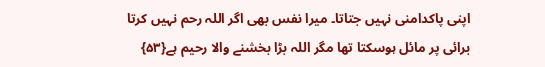اپنی پاکدامنی نہیں جتاتا۔ میرا نفس بھی اگر اللہ رحم نہیں کرتا برائی پر مائل ہوسکتا تھا مگر اللہ بڑا بخشنے والا رحیم ہے{۵۳}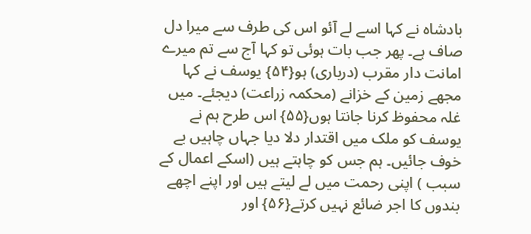بادشاہ نے کہا اسے لے آئو اس کی طرف سے میرا دل صاف ہے۔ پھر جب بات ہوئی تو کہا آج سے تم میرے امانت دار مقرب (درباری) ہو{۵۴} یوسف نے کہا مجھے زمین کے خزانے (محکمہ زراعت) دیجئے۔ میں غلہ محفوظ کرنا جانتا ہوں{۵۵} اس طرح ہم نے یوسف کو ملک میں اقتدار دلا دیا جہاں چاہیں بے خوف جائیں۔ ہم جس کو چاہتے ہیں (اسکے اعمال کے سبب ) اپنی رحمت میں لے لیتے ہیں اور اپنے اچھے بندوں کا اجر ضائع نہیں کرتے{۵۶} اور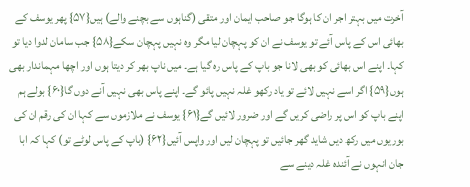آخرت میں بہتر اجر ان کا ہوگا جو صاحب ایمان اور متقی (گناہوں سے بچنے والے) ہیں{۵۷} پھر یوسف کے بھائی اس کے پاس آئے تو یوسف نے ان کو پہچان لیا مگر وہ نہیں پہچان سکے{۵۸} جب سامان لدوا دیا تو کہا۔ اپنے اس بھائی کو بھی لانا جو باپ کے پاس رہ گیا ہے۔ میں ناپ بھر کر دیتا ہوں اور اچھا مہماندار بھی ہوں{۵۹} اگر اسے نہیں لائے تو یاد رکھو غلہ نہیں پائو گے۔ اپنے پاس بھی نہیں آنے دوں گا{۶۰} بولے ہم اپنے باپ کو اس پر راضی کریں گے اور ضرور لائیں گے{۶۱} یوسف نے ملازموں سے کہا ان کی رقم ان کی بوریوں میں رکھ دیں شاید گھر جائیں تو پہچان لیں اور واپس آئیں{۶۲} (باپ کے پاس لوٹے تو) کہا کہ ابا جان انہوں نے آئندہ غلہ دینے سے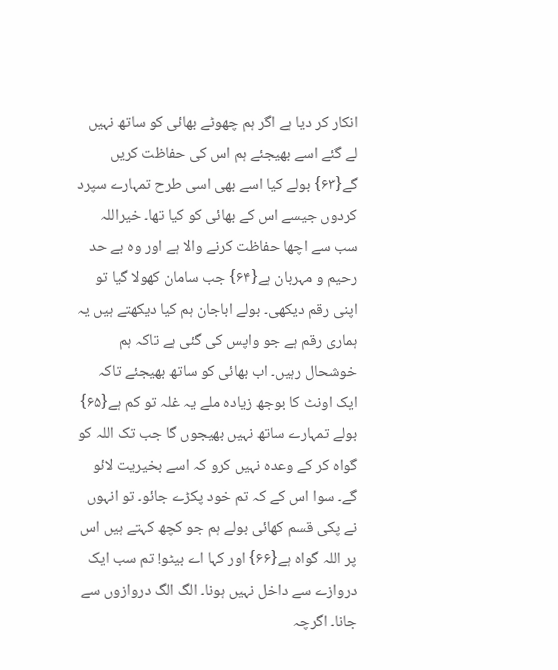انکار کر دیا ہے اگر ہم چھوٹے بھائی کو ساتھ نہیں لے گئے اسے بھیجئے ہم اس کی حفاظت کریں گے{۶۳} بولے کیا اسے بھی اسی طرح تمہارے سپرد کردوں جیسے اس کے بھائی کو کیا تھا۔ خیراللہ سب سے اچھا حفاظت کرنے والا ہے اور وہ بے حد رحیم و مہربان ہے{۶۴} جب سامان کھولا گیا تو اپنی رقم دیکھی۔ بولے اباجان ہم کیا دیکھتے ہیں یہ ہماری رقم ہے جو واپس کی گئی ہے تاکہ ہم خوشحال رہیں۔ اب بھائی کو ساتھ بھیجئے تاکہ ایک اونٹ کا بوجھ زیادہ ملے یہ غلہ تو کم ہے{۶۵} بولے تمہارے ساتھ نہیں بھیجوں گا جب تک اللہ کو گواہ کر کے وعدہ نہیں کرو کہ اسے بخیریت لائو گے۔ سوا اس کے کہ تم خود پکڑے جائو۔ تو انہوں نے پکی قسم کھائی بولے ہم جو کچھ کہتے ہیں اس پر اللہ گواہ ہے{۶۶} اور کہا اے بیٹو! تم سب ایک دروازے سے داخل نہیں ہونا۔ الگ الگ دروازوں سے جانا۔ اگرچہ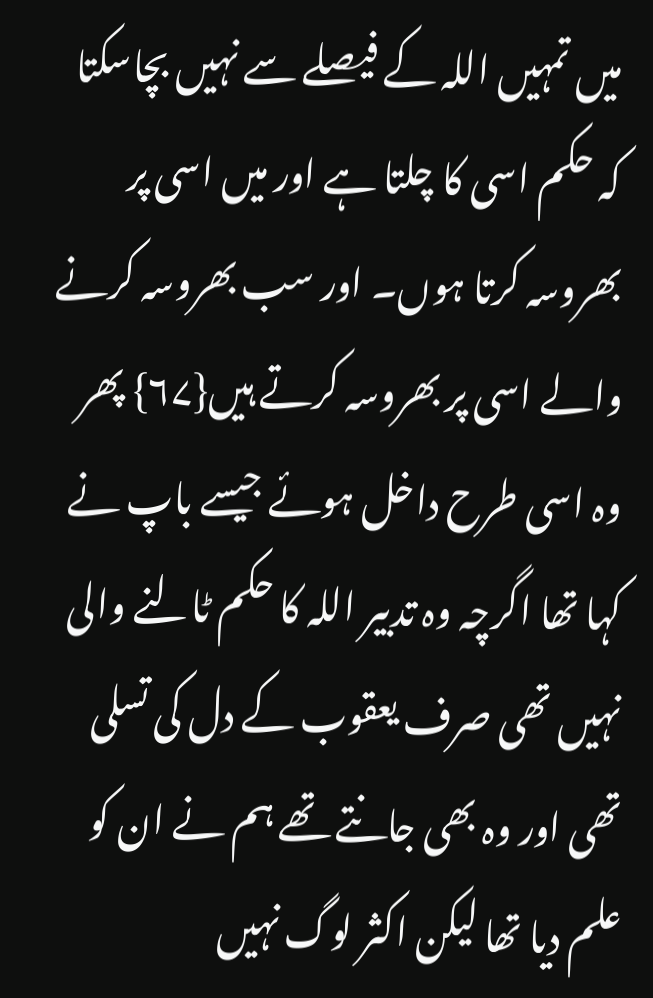میں تمہیں اللہ کے فیصلے سے نہیں بچاسکتا کہ حکم اسی کا چلتا ہے اور میں اسی پر بھروسہ کرتا ہوں۔ اور سب بھروسہ کرنے والے اسی پر بھروسہ کرتے ہیں{۶۷} پھر وہ اسی طرح داخل ہوئے جیسے باپ نے کہا تھا اگرچہ وہ تدبیر اللہ کا حکم ٹالنے والی نہیں تھی صرف یعقوب کے دل کی تسلی تھی اور وہ بھی جانتے تھے ہم نے ان کو علم دیا تھا لیکن اکثر لوگ نہیں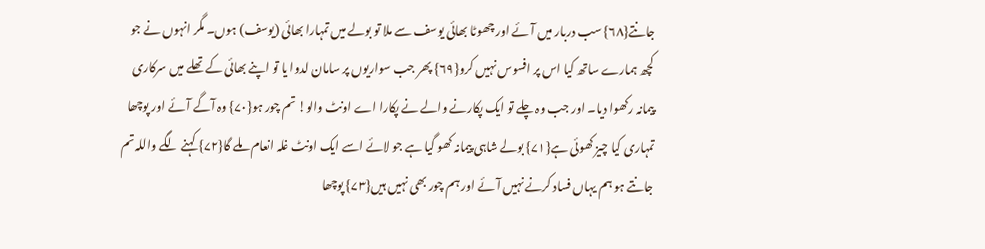جانتے{۶۸} سب دربار میں آئے اور چھوٹا بھائی یوسف سے ملا تو بولے میں تمہارا بھائی (یوسف) ہوں۔ مگر انہوں نے جو کچھ ہمارے ساتھ کیا اس پر افسوس نہیں کرو{۶۹} پھر جب سواریوں پر سامان لدوا یا تو اپنے بھائی کے تھلے میں سرکاری پیمانہ رکھوا دیا۔ اور جب وہ چلے تو ایک پکارنے والے نے پکارا اے اونٹ والو! تم چور ہو{۷۰} وہ آگے آئے اور پوچھا تمہاری کیا چیز کھوئی ہے{۷۱} بولے شاہی پیمانہ کھو گیا ہے جو لائے اسے ایک اونٹ غلہ انعام ملے گا{۷۲} کہنے لگے واللہ تم جانتے ہو ہم یہاں فساد کرنے نہیں آئے اور ہم چور بھی نہیں ہیں{۷۳} پوچھا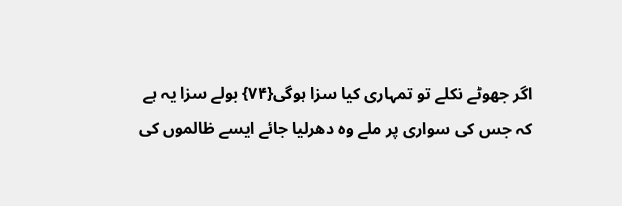اگر جھوٹے نکلے تو تمہاری کیا سزا ہوگی{۷۴} بولے سزا یہ ہے کہ جس کی سواری پر ملے وہ دھرلیا جائے ایسے ظالموں کی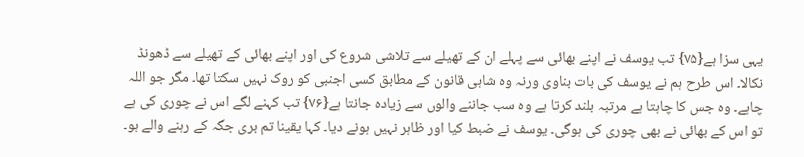یہی سزا ہے{۷۵} تب یوسف نے اپنے بھائی سے پہلے ان کے تھیلے سے تلاشی شروع کی اور اپنے بھائی کے تھیلے سے ڈھونڈ نکالا۔ اس طرح ہم نے یوسف کی بات بناوی ورنہ وہ شاہی قانون کے مطابق کسی اجنبی کو روک نہیں سکتا تھا۔ مگر جو اللہ چاہے۔ وہ جس کا چاہتا ہے مرتبہ بلند کرتا ہے وہ سب جاننے والوں سے زیادہ جانتا ہے{۷۶} تب کہنے لگے اس نے چوری کی ہے تو اس کے بھائی نے بھی چوری کی ہوگی۔ یوسف نے ضبط کیا اور ظاہر نہیں ہونے دیا۔ کہا یقینا تم بری جگہ کے رہنے والے ہو۔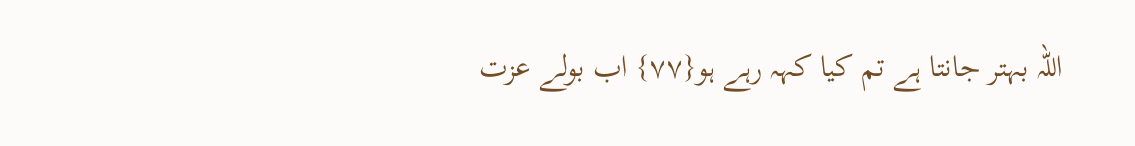اللہ بہتر جانتا ہے تم کیا کہہ رہے ہو{۷۷} اب بولے عزت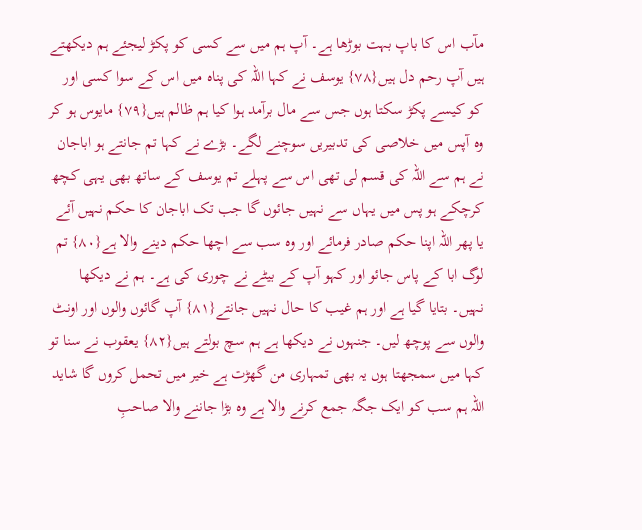مآب اس کا باپ بہت بوڑھا ہے۔ آپ ہم میں سے کسی کو پکڑ لیجئے ہم دیکھتے ہیں آپ رحم دل ہیں{۷۸} یوسف نے کہا اللہ کی پناہ میں اس کے سوا کسی اور کو کیسے پکڑ سکتا ہوں جس سے مال برآمد ہوا کیا ہم ظالم ہیں{۷۹} مایوس ہو کر وہ آپس میں خلاصی کی تدبیریں سوچنے لگے۔ بڑے نے کہا تم جانتے ہو اباجان نے ہم سے اللہ کی قسم لی تھی اس سے پہلے تم یوسف کے ساتھ بھی یہی کچھ کرچکے ہو پس میں یہاں سے نہیں جائوں گا جب تک اباجان کا حکم نہیں آئے یا پھر اللہ اپنا حکم صادر فرمائے اور وہ سب سے اچھا حکم دینے والا ہے{۸۰} تم لوگ ابا کے پاس جائو اور کہو آپ کے بیٹے نے چوری کی ہے۔ ہم نے دیکھا نہیں۔ بتایا گیا ہے اور ہم غیب کا حال نہیں جانتے{۸۱} آپ گائوں والوں اور اونٹ والوں سے پوچھ لیں۔ جنہوں نے دیکھا ہے ہم سچ بولتے ہیں{۸۲} یعقوب نے سنا تو کہا میں سمجھتا ہوں یہ بھی تمہاری من گھڑت ہے خیر میں تحمل کروں گا شاید اللہ ہم سب کو ایک جگہ جمع کرنے والا ہے وہ بڑا جاننے والا صاحبِ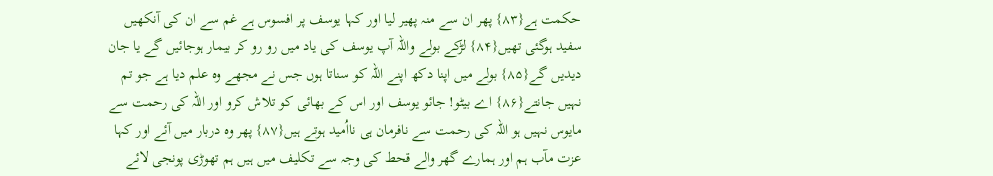حکمت ہے{۸۳} پھر ان سے منہ پھیر لیا اور کہا یوسف پر افسوس ہے غم سے ان کی آنکھیں سفید ہوگئی تھیں{۸۴} لڑکے بولے واللہ آپ یوسف کی یاد میں رو رو کر بیمار ہوجائیں گے یا جان دیدیں گے{۸۵} بولے میں اپنا دکھ اپنے اللہ کو سناتا ہوں جس نے مجھے وہ علم دیا ہے جو تم نہیں جانتے{۸۶} اے بیٹو! جائو یوسف اور اس کے بھائی کو تلاش کرو اور اللہ کی رحمت سے مایوس نہیں ہو اللہ کی رحمت سے نافرمان ہی نااُمید ہوتے ہیں{۸۷} پھر وہ دربار میں آئے اور کہا عزت مآب ہم اور ہمارے گھر والے قحط کی وجہ سے تکلیف میں ہیں ہم تھوڑی پونجی لائے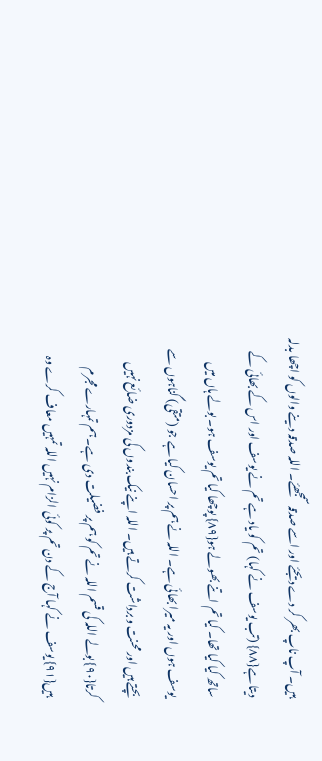ہیں۔ آپ ناپ بھر کر دے دیجئے اور اسے صدقہ سمجھئے۔ اللہ صدقہ دینے والوں کو اچھا بدلہ دیتا ہے{۸۸} (تب یوسف نے کہا) تم کو یاد ہے تم نے یوسف اور اس کے بھائی کے ساتھ کیا کیا تھا۔ کیا تم اتنے بھولے ہو{۸۹} پوچھا کیا تم یوسف ہو۔ بولے ہاں میں یوسف ہوں اور یہ میرا بھائی ہے۔ اللہ نے ہم پر احسان کیا ہے جو (متقی) گناہوں سے بچتے ہیں اور محنت و برداشت کرتے ہیں۔ اللہ اپنے نیک بندوں کی مزدوری ضائع نہیں کرتا{۹۰} بولے اللہ کی قسم اللہ نے تم کو ہم پر فضیلت دی ہے۔ ہم تمہارے مجرم ہیں{۹۱} یوسف نے کہا آج کے دن تم پر کوئی الزام نہیں اللہ تمہیں معاف کرے وہ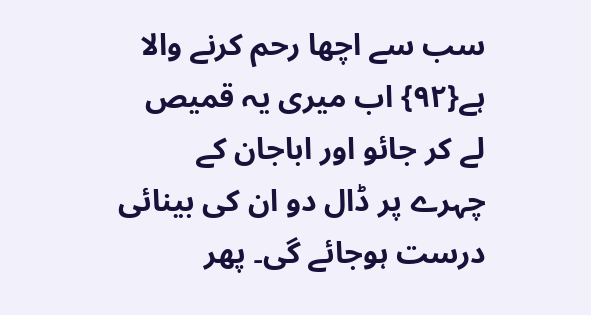سب سے اچھا رحم کرنے والا ہے{۹۲} اب میری یہ قمیص لے کر جائو اور اباجان کے چہرے پر ڈال دو ان کی بینائی درست ہوجائے گی۔ پھر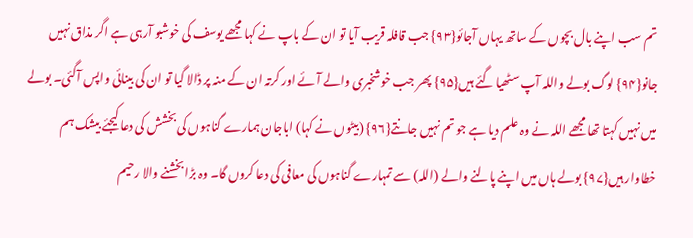تم سب اپنے بال بچوں کے ساتھ یہاں آجائو{۹۳} جب قافلہ قریب آیا تو ان کے باپ نے کہا مجھے یوسف کی خوشبو آرہی ہے اگر مذاق نہیں جانو{۹۴} لوگ بولے واللہ آپ سٹھیا گئے ہیں{۹۵} پھر جب خوشخبری والے آئے اور کرتہ ان کے منہ پر ڈالا گیا تو ان کی بینائی واپس آگئی۔ بولے میں نہیں کہتا تھا مجھے اللہ نے وہ علم دیا ہے جو تم نہیں جانتے{۹۶} (بیٹوں نے کہا) اباجان ہمارے گناہوں کی بخشش کی دعا کیجئے بیشک ہم خطاوار ہیں{۹۷} بولے ہاں میں اپنے پالنے والے (اللہ) سے تمہارے گناہوں کی معافی کی دعا کروں گا۔ وہ بڑا بخشنے والا رحیم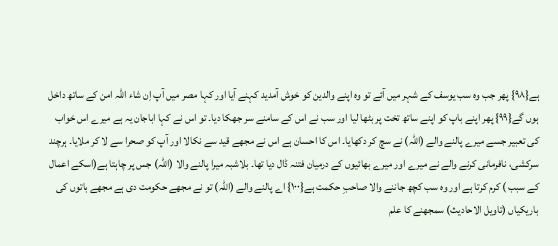ہے{۹۸} پھر جب وہ سب یوسف کے شہر میں آئے تو وہ اپنے والدین کو خوش آمدید کہنے آیا اور کہا مصر میں آپ اِن شاء اللہ امن کے ساتھ داخل ہوں گے{۹۹} پھر اپنے باپ کو اپنے ساتھ تخت پر بٹھا لیا اور سب نے اس کے سامنے سر جھکا دیا۔ تو اس نے کہا اباجان یہ ہے میرے اس خواب کی تعبیر جسے میرے پالنے والے (اللہ) نے سچ کر دکھایا۔ اس کا احسان ہے اس نے مجھے قید سے نکالا اور آپ کو صحرا سے لا کر ملایا۔ ہرچند سرکشی، نافرمانی کرنے والے نے میرے اور میرے بھائیوں کے درمیان فتنہ ڈال دیا تھا۔ بلاشبہ میرا پالنے والا (اللہ) جس پر چاہتا ہے(اسکے اعمال کے سبب ) کرم کرتا ہے اور وہ سب کچھ جاننے والا صاحبِ حکمت ہے{۱۰۰} اے پالنے والے (اللہ) تو نے مجھے حکومت دی ہے مجھے باتوں کی باریکیاں (تاویل الاحادیث) سمجھنے کا علم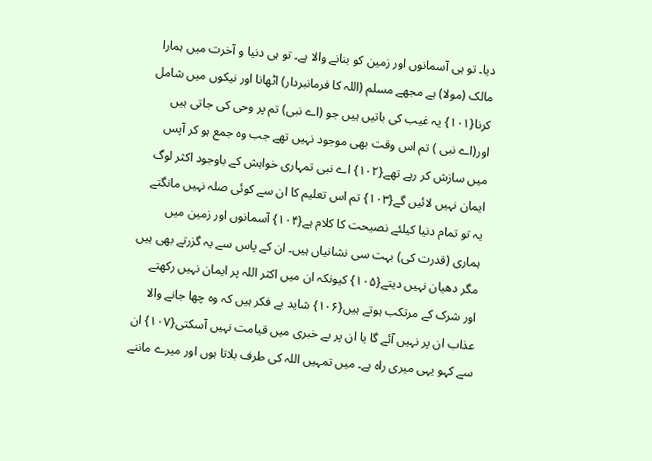دیا۔ تو ہی آسمانوں اور زمین کو بنانے والا ہے۔ تو ہی دنیا و آخرت میں ہمارا مالک (مولا) ہے مجھے مسلم (اللہ کا فرمانبردار) اٹھانا اور نیکوں میں شامل کرنا{۱۰۱} یہ غیب کی باتیں ہیں جو (اے نبی) تم پر وحی کی جاتی ہیں اور(اے نبی ) تم اس وقت بھی موجود نہیں تھے جب وہ جمع ہو کر آپس میں سازش کر رہے تھے{۱۰۲} اے نبی تمہاری خواہش کے باوجود اکثر لوگ ایمان نہیں لائیں گے{۱۰۳} تم اس تعلیم کا ان سے کوئی صلہ نہیں مانگتے یہ تو تمام دنیا کیلئے نصیحت کا کلام ہے{۱۰۴} آسمانوں اور زمین میں ہماری (قدرت کی) بہت سی نشانیاں ہیں۔ ان کے پاس سے یہ گزرتے بھی ہیں مگر دھیان نہیں دیتے{۱۰۵} کیونکہ ان میں اکثر اللہ پر ایمان نہیں رکھتے اور شرک کے مرتکب ہوتے ہیں{۱۰۶} شاید بے فکر ہیں کہ وہ چھا جانے والا عذاب ان پر نہیں آئے گا یا ان پر بے خبری میں قیامت نہیں آسکتی{۱۰۷} ان سے کہو یہی میری راہ ہے۔ میں تمہیں اللہ کی طرف بلاتا ہوں اور میرے ماننے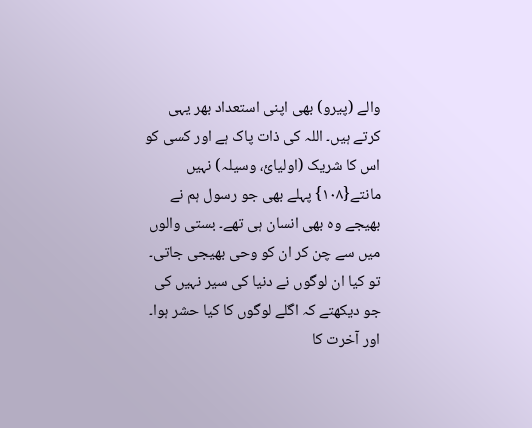والے (پیرو) بھی اپنی استعداد بھر یہی کرتے ہیں۔ اللہ کی ذات پاک ہے اور کسی کو اس کا شریک (اولیائ، وسیلہ) نہیں مانتے{۱۰۸} پہلے بھی جو رسول ہم نے بھیجے وہ بھی انسان ہی تھے۔ بستی والوں میں سے چن کر ان کو وحی بھیجی جاتی۔ تو کیا ان لوگوں نے دنیا کی سیر نہیں کی جو دیکھتے کہ اگلے لوگوں کا کیا حشر ہوا۔ اور آخرت کا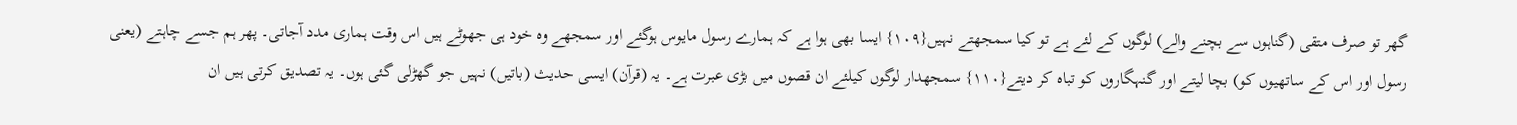گھر تو صرف متقی (گناہوں سے بچنے والے) لوگوں کے لئے ہے تو کیا سمجھتے نہیں{۱۰۹} ایسا بھی ہوا ہے کہ ہمارے رسول مایوس ہوگئے اور سمجھے وہ خود ہی جھوٹے ہیں اس وقت ہماری مدد آجاتی۔ پھر ہم جسے چاہتے (یعنی رسول اور اس کے ساتھیوں کو) بچا لیتے اور گنہگاروں کو تباہ کر دیتے{۱۱۰} سمجھدار لوگوں کیلئے ان قصوں میں بڑی عبرت ہے۔ یہ (قرآن) ایسی حدیث (باتیں) نہیں جو گھڑلی گئی ہوں۔ یہ تصدیق کرتی ہیں ان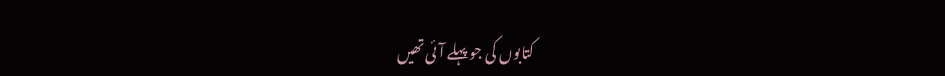کتابوں کی جو پہلے آئی تھیں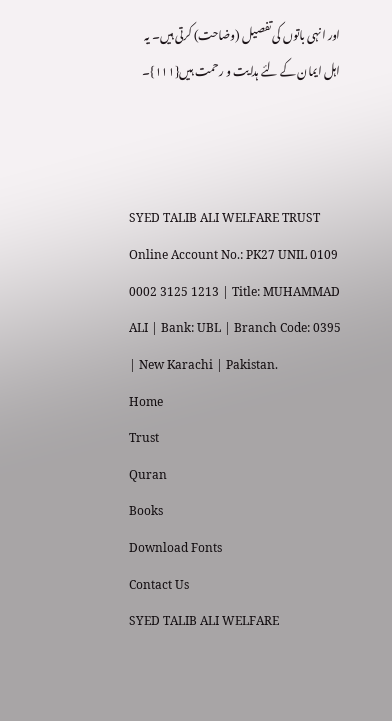اور انہی باتوں کی تفصیل (وضاحت) کرتی ہیں۔ یہ اہل ایمان کے لئے ہدایت و رحمت ہیں{۱۱۱}۔



SYED TALIB ALI WELFARE TRUST
Online Account No.: PK27 UNIL 0109 0002 3125 1213 | Title: MUHAMMAD ALI | Bank: UBL | Branch Code: 0395 | New Karachi | Pakistan.
Home
Trust
Quran
Books
Download Fonts
Contact Us
SYED TALIB ALI WELFARE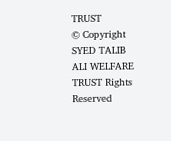TRUST
© Copyright SYED TALIB ALI WELFARE TRUST Rights Reserved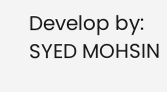Develop by: SYED MOHSIN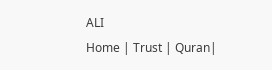ALI
Home | Trust | Quran|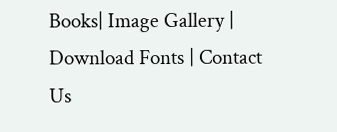Books| Image Gallery | Download Fonts | Contact Us